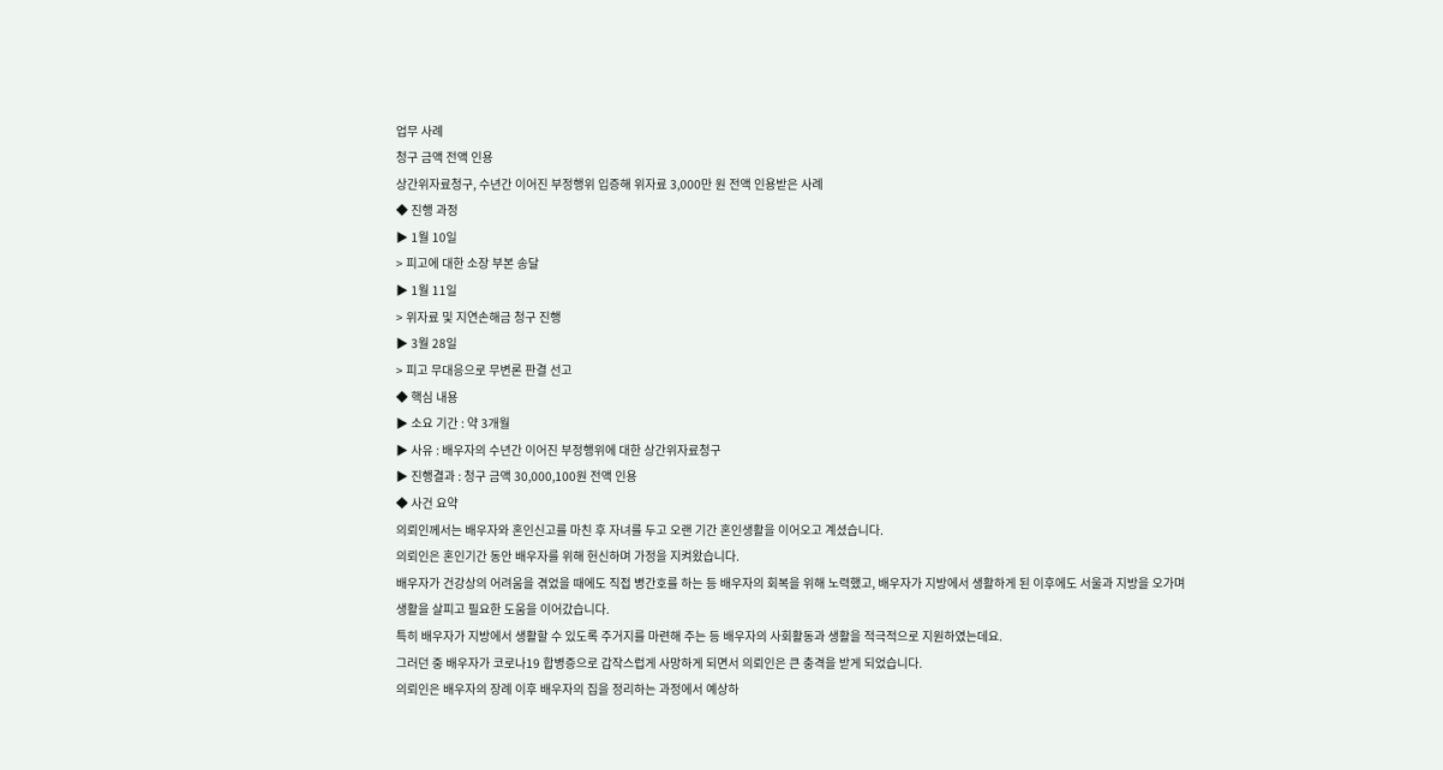업무 사례
청구 금액 전액 인용
상간위자료청구, 수년간 이어진 부정행위 입증해 위자료 3,000만 원 전액 인용받은 사례
◆ 진행 과정
▶ 1월 10일
> 피고에 대한 소장 부본 송달
▶ 1월 11일
> 위자료 및 지연손해금 청구 진행
▶ 3월 28일
> 피고 무대응으로 무변론 판결 선고
◆ 핵심 내용
▶ 소요 기간 : 약 3개월
▶ 사유 : 배우자의 수년간 이어진 부정행위에 대한 상간위자료청구
▶ 진행결과 : 청구 금액 30,000,100원 전액 인용
◆ 사건 요약
의뢰인께서는 배우자와 혼인신고를 마친 후 자녀를 두고 오랜 기간 혼인생활을 이어오고 계셨습니다.
의뢰인은 혼인기간 동안 배우자를 위해 헌신하며 가정을 지켜왔습니다.
배우자가 건강상의 어려움을 겪었을 때에도 직접 병간호를 하는 등 배우자의 회복을 위해 노력했고, 배우자가 지방에서 생활하게 된 이후에도 서울과 지방을 오가며 생활을 살피고 필요한 도움을 이어갔습니다.
특히 배우자가 지방에서 생활할 수 있도록 주거지를 마련해 주는 등 배우자의 사회활동과 생활을 적극적으로 지원하였는데요.
그러던 중 배우자가 코로나19 합병증으로 갑작스럽게 사망하게 되면서 의뢰인은 큰 충격을 받게 되었습니다.
의뢰인은 배우자의 장례 이후 배우자의 집을 정리하는 과정에서 예상하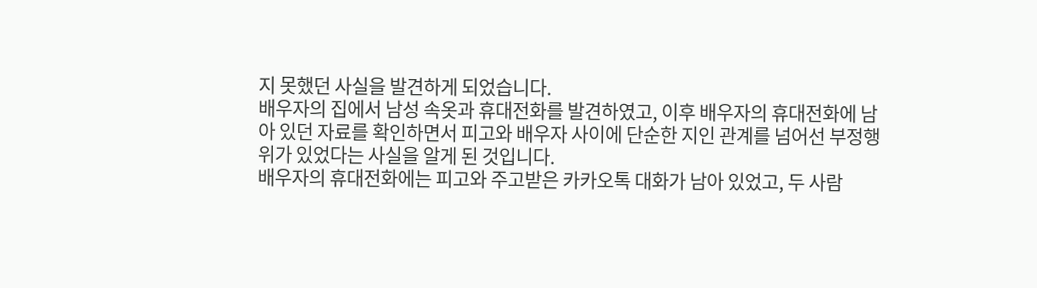지 못했던 사실을 발견하게 되었습니다.
배우자의 집에서 남성 속옷과 휴대전화를 발견하였고, 이후 배우자의 휴대전화에 남아 있던 자료를 확인하면서 피고와 배우자 사이에 단순한 지인 관계를 넘어선 부정행위가 있었다는 사실을 알게 된 것입니다.
배우자의 휴대전화에는 피고와 주고받은 카카오톡 대화가 남아 있었고, 두 사람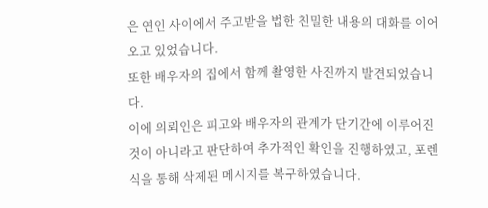은 연인 사이에서 주고받을 법한 친밀한 내용의 대화를 이어오고 있었습니다.
또한 배우자의 집에서 함께 촬영한 사진까지 발견되었습니다.
이에 의뢰인은 피고와 배우자의 관계가 단기간에 이루어진 것이 아니라고 판단하여 추가적인 확인을 진행하였고, 포렌식을 통해 삭제된 메시지를 복구하였습니다.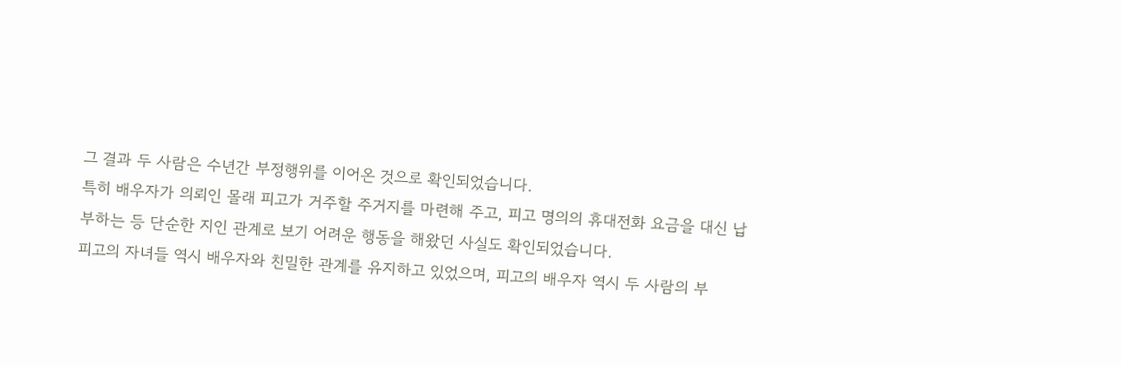그 결과 두 사람은 수년간 부정행위를 이어온 것으로 확인되었습니다.
특히 배우자가 의뢰인 몰래 피고가 거주할 주거지를 마련해 주고, 피고 명의의 휴대전화 요금을 대신 납부하는 등 단순한 지인 관계로 보기 어려운 행동을 해왔던 사실도 확인되었습니다.
피고의 자녀들 역시 배우자와 친밀한 관계를 유지하고 있었으며, 피고의 배우자 역시 두 사람의 부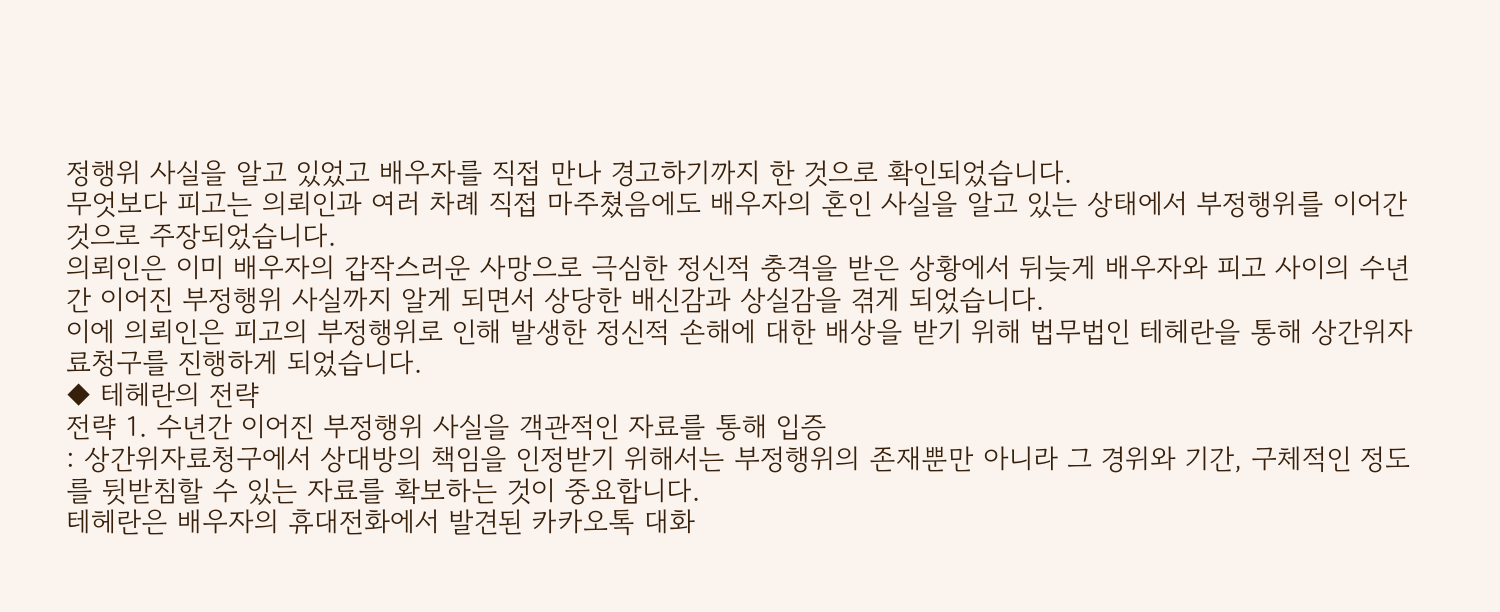정행위 사실을 알고 있었고 배우자를 직접 만나 경고하기까지 한 것으로 확인되었습니다.
무엇보다 피고는 의뢰인과 여러 차례 직접 마주쳤음에도 배우자의 혼인 사실을 알고 있는 상태에서 부정행위를 이어간 것으로 주장되었습니다.
의뢰인은 이미 배우자의 갑작스러운 사망으로 극심한 정신적 충격을 받은 상황에서 뒤늦게 배우자와 피고 사이의 수년간 이어진 부정행위 사실까지 알게 되면서 상당한 배신감과 상실감을 겪게 되었습니다.
이에 의뢰인은 피고의 부정행위로 인해 발생한 정신적 손해에 대한 배상을 받기 위해 법무법인 테헤란을 통해 상간위자료청구를 진행하게 되었습니다.
◆ 테헤란의 전략
전략 1. 수년간 이어진 부정행위 사실을 객관적인 자료를 통해 입증
: 상간위자료청구에서 상대방의 책임을 인정받기 위해서는 부정행위의 존재뿐만 아니라 그 경위와 기간, 구체적인 정도를 뒷받침할 수 있는 자료를 확보하는 것이 중요합니다.
테헤란은 배우자의 휴대전화에서 발견된 카카오톡 대화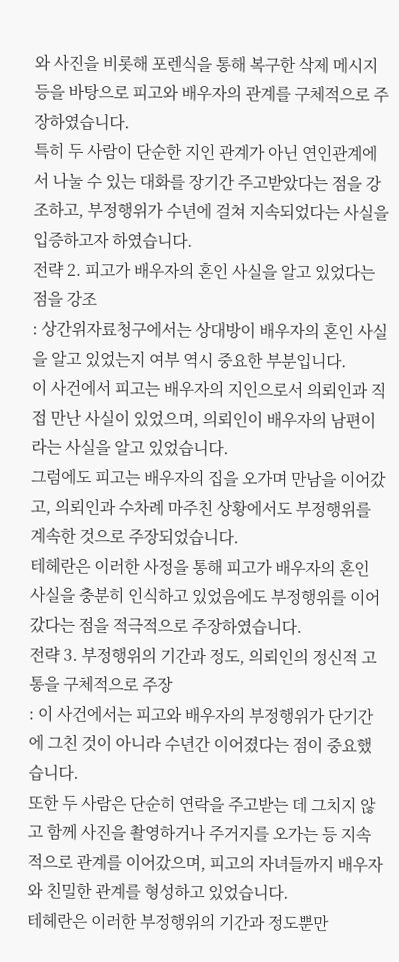와 사진을 비롯해 포렌식을 통해 복구한 삭제 메시지 등을 바탕으로 피고와 배우자의 관계를 구체적으로 주장하였습니다.
특히 두 사람이 단순한 지인 관계가 아닌 연인관계에서 나눌 수 있는 대화를 장기간 주고받았다는 점을 강조하고, 부정행위가 수년에 걸쳐 지속되었다는 사실을 입증하고자 하였습니다.
전략 2. 피고가 배우자의 혼인 사실을 알고 있었다는 점을 강조
: 상간위자료청구에서는 상대방이 배우자의 혼인 사실을 알고 있었는지 여부 역시 중요한 부분입니다.
이 사건에서 피고는 배우자의 지인으로서 의뢰인과 직접 만난 사실이 있었으며, 의뢰인이 배우자의 남편이라는 사실을 알고 있었습니다.
그럼에도 피고는 배우자의 집을 오가며 만남을 이어갔고, 의뢰인과 수차례 마주친 상황에서도 부정행위를 계속한 것으로 주장되었습니다.
테헤란은 이러한 사정을 통해 피고가 배우자의 혼인 사실을 충분히 인식하고 있었음에도 부정행위를 이어갔다는 점을 적극적으로 주장하였습니다.
전략 3. 부정행위의 기간과 정도, 의뢰인의 정신적 고통을 구체적으로 주장
: 이 사건에서는 피고와 배우자의 부정행위가 단기간에 그친 것이 아니라 수년간 이어졌다는 점이 중요했습니다.
또한 두 사람은 단순히 연락을 주고받는 데 그치지 않고 함께 사진을 촬영하거나 주거지를 오가는 등 지속적으로 관계를 이어갔으며, 피고의 자녀들까지 배우자와 친밀한 관계를 형성하고 있었습니다.
테헤란은 이러한 부정행위의 기간과 정도뿐만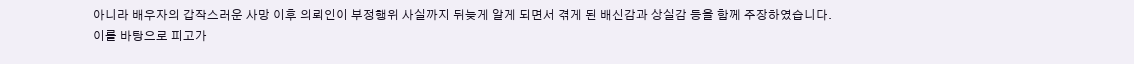아니라 배우자의 갑작스러운 사망 이후 의뢰인이 부정행위 사실까지 뒤늦게 알게 되면서 겪게 된 배신감과 상실감 등을 함께 주장하였습니다.
이를 바탕으로 피고가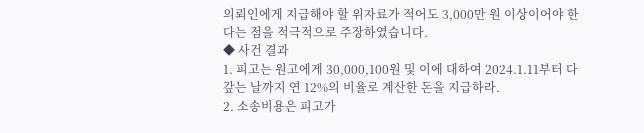의뢰인에게 지급해야 할 위자료가 적어도 3,000만 원 이상이어야 한다는 점을 적극적으로 주장하였습니다.
◆ 사건 결과
1. 피고는 원고에게 30,000,100원 및 이에 대하여 2024.1.11부터 다 갚는 날까지 연 12%의 비율로 계산한 돈을 지급하라.
2. 소송비용은 피고가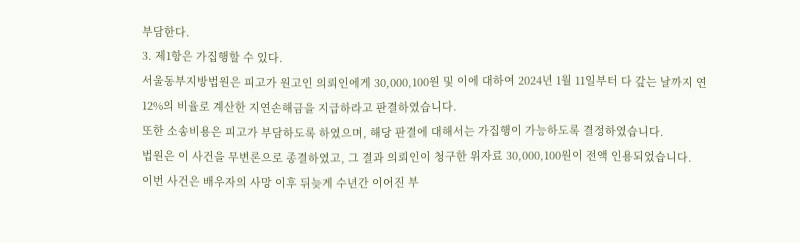부담한다.
3. 제1항은 가집행할 수 있다.
서울동부지방법원은 피고가 원고인 의뢰인에게 30,000,100원 및 이에 대하여 2024년 1월 11일부터 다 갚는 날까지 연 12%의 비율로 계산한 지연손해금을 지급하라고 판결하였습니다.
또한 소송비용은 피고가 부담하도록 하였으며, 해당 판결에 대해서는 가집행이 가능하도록 결정하였습니다.
법원은 이 사건을 무변론으로 종결하였고, 그 결과 의뢰인이 청구한 위자료 30,000,100원이 전액 인용되었습니다.
이번 사건은 배우자의 사망 이후 뒤늦게 수년간 이어진 부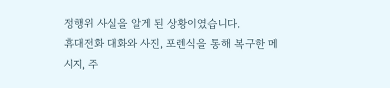정행위 사실을 알게 된 상황이였습니다.
휴대전화 대화와 사진, 포렌식을 통해 복구한 메시지, 주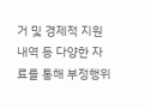거 및 경제적 지원 내역 등 다양한 자료를 통해 부정행위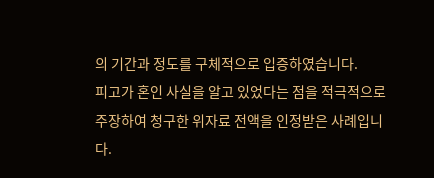의 기간과 정도를 구체적으로 입증하였습니다.
피고가 혼인 사실을 알고 있었다는 점을 적극적으로 주장하여 청구한 위자료 전액을 인정받은 사례입니다.